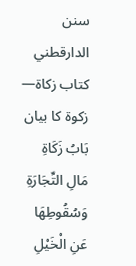سنن الدارقطني
كتاب زكاة— زکوۃ کا بیان
بَابُ زَكَاةِ مَالِ التِّجَارَةِ وَسُقُوطِهَا عَنِ الْخَيْلِ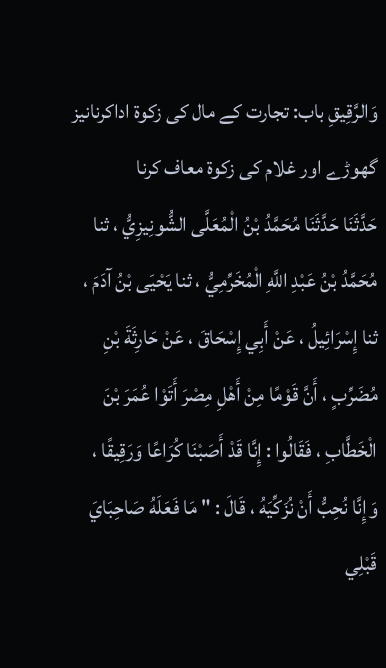وَالرَّقِيقِ باب: تجارت کے مال کی زکوۃ اداکرنانیز گھوڑے اور غلام کی زکوۃ معاف کرنا
حَدَّثَنَا حَدَّثَنَا مُحَمَّدُ بْنُ الْمُعَلَّى الشُّونِيزِيُّ ، ثنا مُحَمَّدُ بْنُ عَبْدِ اللَّهِ الْمُخَرِّمِيُّ ، ثنا يَحْيَى بْنُ آدَمَ ، ثنا إِسْرَائِيلُ ، عَنْ أَبِي إِسْحَاقَ ، عَنْ حَارِثَةَ بْنِ مُضَرِّبٍ ، أَنَّ قَوْمًا مِنْ أَهْلِ مِصْرَ أَتَوْا عُمَرَ بْنَ الْخَطَّابِ ، فَقَالُوا : إِنَّا قَدْ أَصَبْنَا كُرَاعًا وَرَقِيقًا ، وَإِنَّا نُحِبُّ أَنْ نُزَكِّيَهُ ، قَالَ : " مَا فَعَلَهُ صَاحِبَايَ قَبْلِي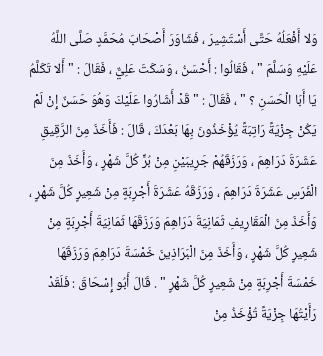وَلا أَفْعَلُهُ حَتَّى أَسْتَشِيرَ ، فَشَاوَرَ أَصْحَابَ مُحَمَّدٍ صَلَّى اللَّهُ عَلَيْهِ وَسَلَّمَ " ، فَقَالُوا : أَحْسَنُ ، وَسَكَتَ عَلِيٌّ ، فَقَالَ : " أَلا تَكَلَّمُ يَا أَبَا الْحَسَنِ ؟ " ، فَقَالَ : " قَدْ أَشَارُوا عَلَيْكَ وَهُوَ حَسَنٌ إِنْ لَمْ يَكُنْ جِزْيَةً رَاتِبَةً يُؤْخَذُونَ بِهَا بَعْدَكَ ، قَالَ : فَأَخَذَ مِنَ الرَّقِيقِ عَشَرَةَ دَرَاهِمَ ، وَرَزَقَهُمْ جَرِيبَيْنِ مِنْ بُرٍّ كُلَّ شَهْرٍ ، وَأَخَذَ مِنَ الْفَرَسِ عَشَرَةَ دَرَاهِمَ ، وَرَزَقَهُ عَشَرَةَ أَجْرِبَةٍ مِنْ شَعِيرٍ كُلَّ شَهْرٍ ، وَأَخَذَ مِنَ الْمَقَارِيفِ ثَمَانِيَةَ دَرَاهِمَ وَرَزَقَهَا ثَمَانِيَةَ أَجْرِبَةٍ مِنْ شَعِيرٍ كُلَّ شَهْرٍ ، وَأَخَذَ مِنَ الْبَرَاذِينَ خَمْسَةَ دَرَاهِمَ وَرَزَقَهَا خَمْسَةَ أَجْرِبَةٍ مِنْ شَعِيرٍ كُلَّ شَهْرٍ " . قَالَ أَبُو إِسْحَاقَ : فَلَقَدْ رَأَيْتُهَا جِزْيَةً تُؤْخَذُ مِنْ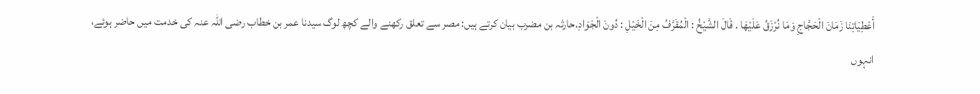أَعْطِيَاتِنَا زَمَانَ الْحَجَّاجِ وَمَا نُرْزَقُ عَلَيْهَا . قَالَ الشَّيْخُ : الْمُقَرَّفُ مِنَ الْخَيْلِ : دُونَ الْجَوَادِ.حارثہ بن مضرب بیان کرتے ہیں: مصر سے تعلق رکھنے والے کچھ لوگ سیدنا عمر بن خطاب رضی اللہ عنہ کی خدمت میں حاضر ہوئے، انہوں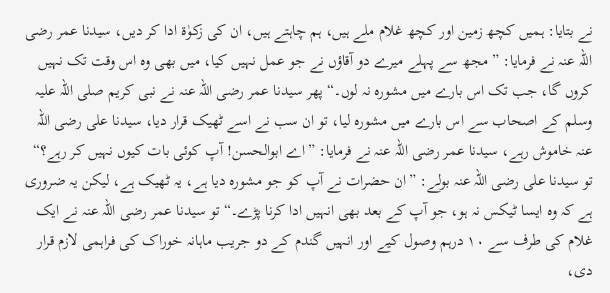نے بتایا: ہمیں کچھ زمین اور کچھ غلام ملے ہیں، ہم چاہتے ہیں، ان کی زکوٰۃ ادا کر دیں، سیدنا عمر رضی اللہ عنہ نے فرمایا: ”مجھ سے پہلے میرے دو آقاؤں نے جو عمل نہیں کیا، میں بھی وہ اس وقت تک نہیں کروں گا، جب تک اس بارے میں مشورہ نہ لوں۔“ پھر سیدنا عمر رضی اللہ عنہ نے نبی کریم صلی اللہ علیہ وسلم کے اصحاب سے اس بارے میں مشورہ لیا، تو ان سب نے اسے ٹھیک قرار دیا، سیدنا علی رضی اللہ عنہ خاموش رہے، سیدنا عمر رضی اللہ عنہ نے فرمایا: ”اے ابوالحسن! آپ کوئی بات کیوں نہیں کر رہے؟“ تو سیدنا علی رضی اللہ عنہ بولے: ”ان حضرات نے آپ کو جو مشورہ دیا ہے، یہ ٹھیک ہے، لیکن یہ ضروری ہے کہ وہ ایسا ٹیکس نہ ہو، جو آپ کے بعد بھی انہیں ادا کرنا پڑے۔“ تو سیدنا عمر رضی اللہ عنہ نے ایک غلام کی طرف سے ١٠ درہم وصول کیے اور انہیں گندم کے دو جریب ماہانہ خوراک کی فراہمی لازم قرار دی،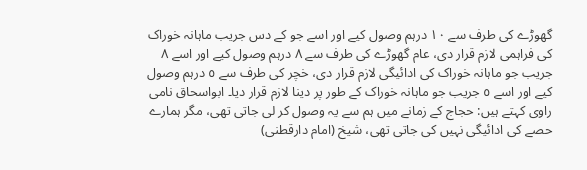گھوڑے کی طرف سے ١٠ درہم وصول کیے اور اسے جو کے دس جریب ماہانہ خوراک کی فراہمی لازم قرار دی، عام گھوڑے کی طرف سے ٨ درہم وصول کیے اور اسے ٨ جریب جو ماہانہ خوراک کی ادائیگی لازم قرار دی، خچر کی طرف سے ٥ درہم وصول کیے اور اسے ٥ جریب جو ماہانہ خوراک کے طور پر دینا لازم قرار دیا۔ ابواسحاق نامی راوی کہتے ہیں: حجاج کے زمانے میں ہم سے یہ وصول کر لی جاتی تھی، مگر ہمارے حصے کی ادائیگی نہیں کی جاتی تھی، شیخ (امام دارقطنی)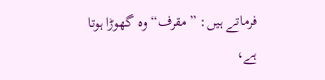فرماتے ہیں: ”مقرف“ وہ گھوڑا ہوتا ہے،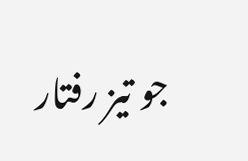جو تیز رفتار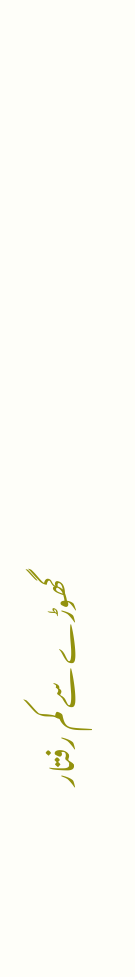گھوڑے سے کم رفتار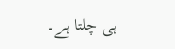ہی چلتا ہے۔